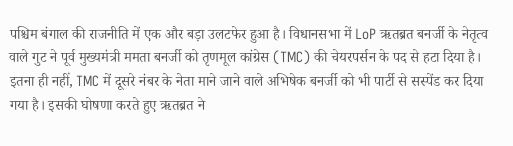पश्चिम बंगाल की राजनीति में एक और बड़ा उलटफेर हुआ है। विधानसभा में LoP ऋतब्रत बनर्जी के नेतृत्व वाले गुट ने पूर्व मुख्यमंत्री ममता बनर्जी को तृणमूल कांग्रेस (TMC) की चेयरपर्सन के पद से हटा दिया है। इतना ही नहीं, TMC में दूसरे नंबर के नेता माने जाने वाले अभिषेक बनर्जी को भी पार्टी से सस्पेंड कर दिया गया है। इसकी घोषणा करते हुए ऋतब्रत ने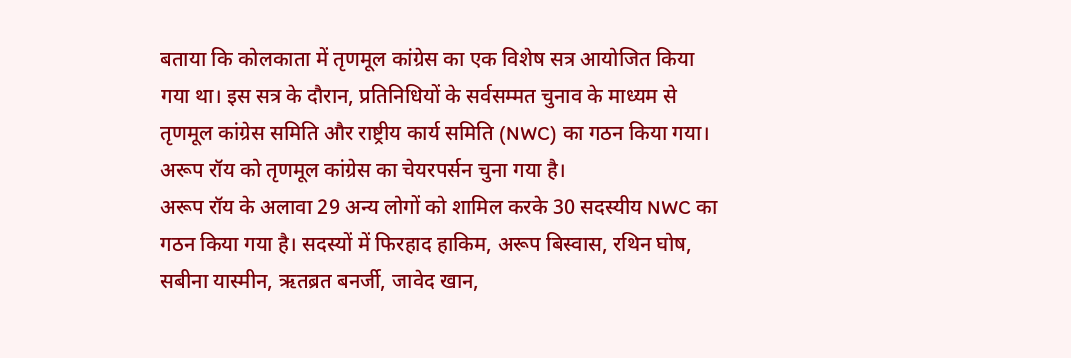बताया कि कोलकाता में तृणमूल कांग्रेस का एक विशेष सत्र आयोजित किया गया था। इस सत्र के दौरान, प्रतिनिधियों के सर्वसम्मत चुनाव के माध्यम से तृणमूल कांग्रेस समिति और राष्ट्रीय कार्य समिति (NWC) का गठन किया गया। अरूप रॉय को तृणमूल कांग्रेस का चेयरपर्सन चुना गया है।
अरूप रॉय के अलावा 29 अन्य लोगों को शामिल करके 30 सदस्यीय NWC का गठन किया गया है। सदस्यों में फिरहाद हाकिम, अरूप बिस्वास, रथिन घोष, सबीना यास्मीन, ऋतब्रत बनर्जी, जावेद खान,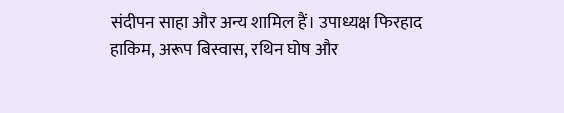संदीपन साहा और अन्य शामिल हैं। उपाध्यक्ष फिरहाद हाकिम, अरूप बिस्वास, रथिन घोष और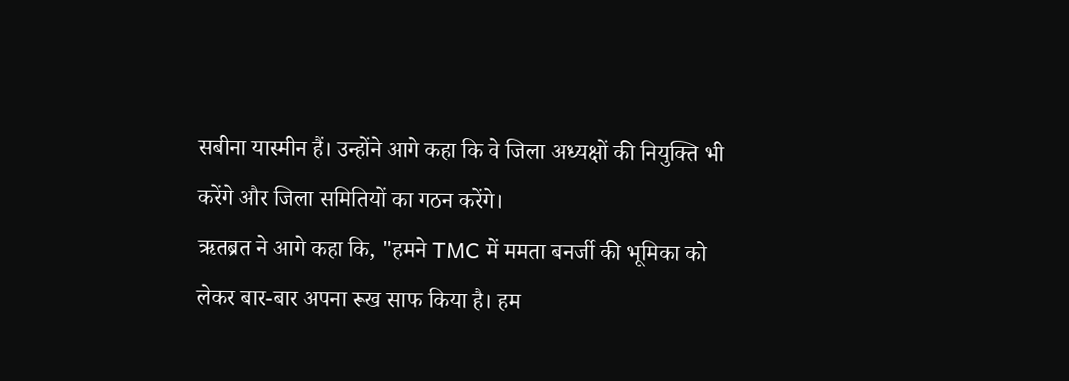सबीना यास्मीन हैं। उन्होंने आगे कहा कि वे जिला अध्यक्षों की नियुक्ति भी करेंगे और जिला समितियों का गठन करेंगे।
ऋतब्रत ने आगे कहा कि, "हमने TMC में ममता बनर्जी की भूमिका को लेकर बार-बार अपना रूख साफ किया है। हम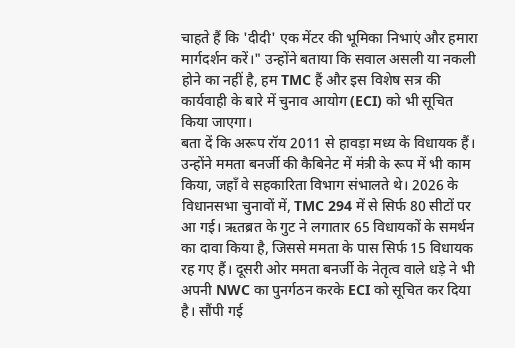चाहते हैं कि 'दीदी' एक मेंटर की भूमिका निभाएं और हमारा मार्गदर्शन करें।" उन्होंने बताया कि सवाल असली या नकली होने का नहीं है, हम TMC हैं और इस विशेष सत्र की कार्यवाही के बारे में चुनाव आयोग (ECI) को भी सूचित किया जाएगा।
बता दें कि अरूप रॉय 2011 से हावड़ा मध्य के विधायक हैं। उन्होंने ममता बनर्जी की कैबिनेट में मंत्री के रूप में भी काम किया, जहाँ वे सहकारिता विभाग संभालते थे। 2026 के विधानसभा चुनावों में, TMC 294 में से सिर्फ 80 सीटों पर आ गई। ऋतब्रत के गुट ने लगातार 65 विधायकों के समर्थन का दावा किया है, जिससे ममता के पास सिर्फ 15 विधायक रह गए हैं। दूसरी ओर ममता बनर्जी के नेतृत्व वाले धड़े ने भी अपनी NWC का पुनर्गठन करके ECI को सूचित कर दिया है। सौंपी गई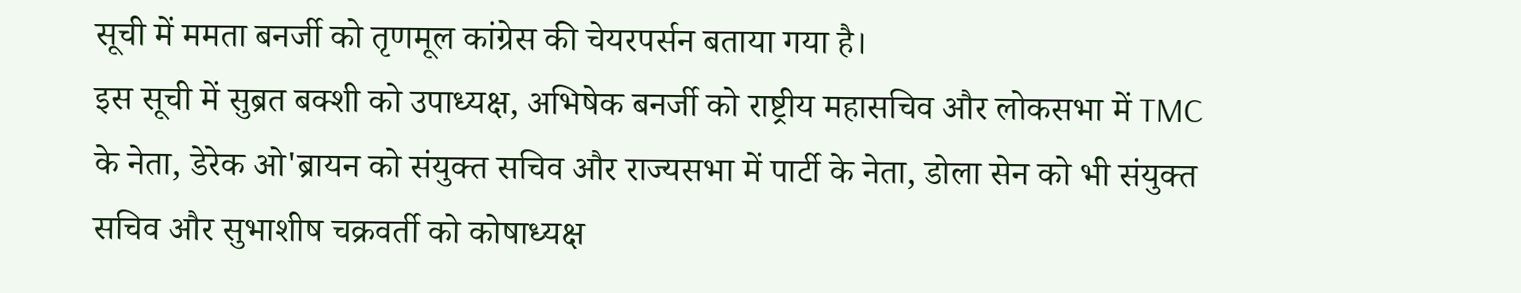सूची में ममता बनर्जी को तृणमूल कांग्रेस की चेयरपर्सन बताया गया है।
इस सूची में सुब्रत बक्शी को उपाध्यक्ष, अभिषेक बनर्जी को राष्ट्रीय महासचिव और लोकसभा में TMC के नेता, डेरेक ओ'ब्रायन को संयुक्त सचिव और राज्यसभा में पार्टी के नेता, डोला सेन को भी संयुक्त सचिव और सुभाशीष चक्रवर्ती को कोषाध्यक्ष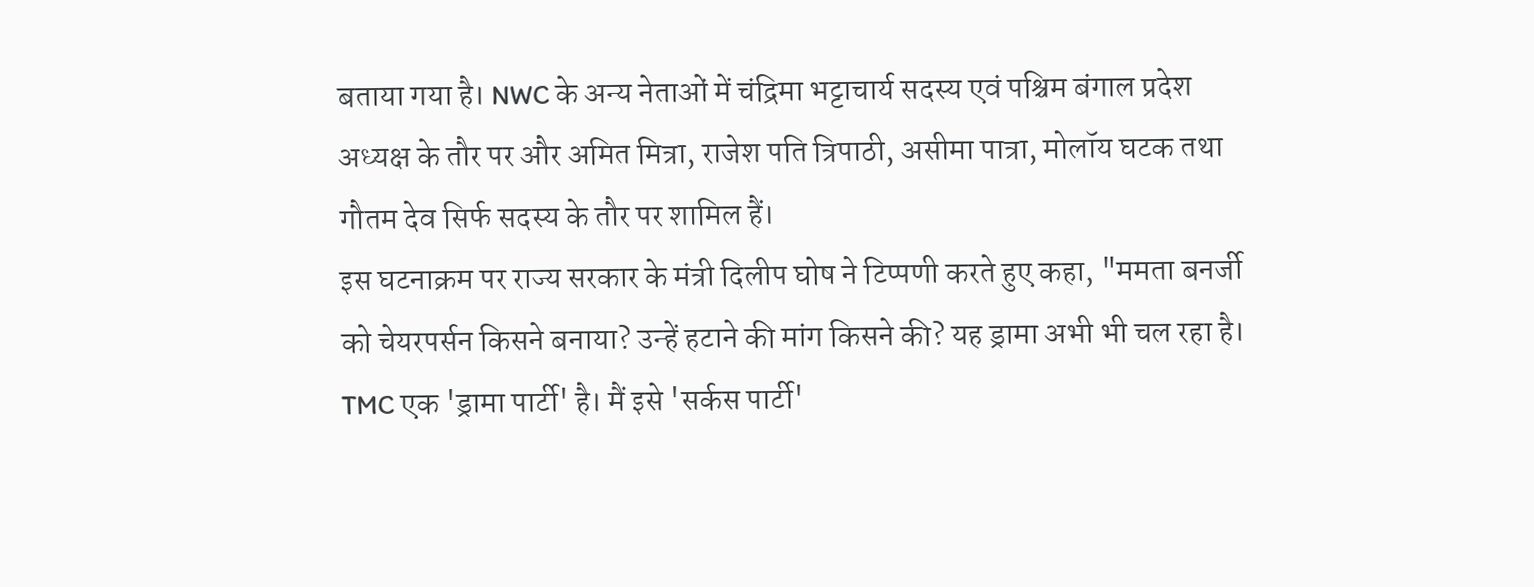बताया गया है। NWC के अन्य नेताओं में चंद्रिमा भट्टाचार्य सदस्य एवं पश्चिम बंगाल प्रदेश अध्यक्ष के तौर पर और अमित मित्रा, राजेश पति त्रिपाठी, असीमा पात्रा, मोलॉय घटक तथा गौतम देव सिर्फ सदस्य के तौर पर शामिल हैं।
इस घटनाक्रम पर राज्य सरकार के मंत्री दिलीप घोष ने टिप्पणी करते हुए कहा, "ममता बनर्जी को चेयरपर्सन किसने बनाया? उन्हें हटाने की मांग किसने की? यह ड्रामा अभी भी चल रहा है। TMC एक 'ड्रामा पार्टी' है। मैं इसे 'सर्कस पार्टी'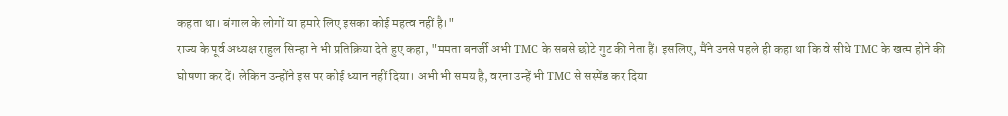कहता था। बंगाल के लोगों या हमारे लिए इसका कोई महत्व नहीं है।"
राज्य के पूर्व अध्यक्ष राहुल सिन्हा ने भी प्रतिक्रिया देते हुए कहा, "ममता बनर्जी अभी TMC के सबसे छोटे गुट की नेता हैं। इसलिए, मैंने उनसे पहले ही कहा था कि वे सीधे TMC के खत्म होने की घोषणा कर दें। लेकिन उन्होंने इस पर कोई ध्यान नहीं दिया। अभी भी समय है, वरना उन्हें भी TMC से सस्पेंड कर दिया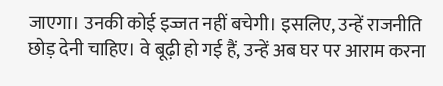जाएगा। उनकी कोई इज्जत नहीं बचेगी। इसलिए, उन्हें राजनीति छोड़ देनी चाहिए। वे बूढ़ी हो गई हैं, उन्हें अब घर पर आराम करना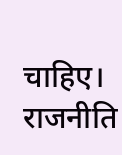चाहिए। राजनीति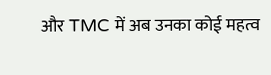और TMC में अब उनका कोई महत्व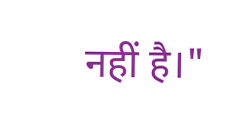नहीं है।"